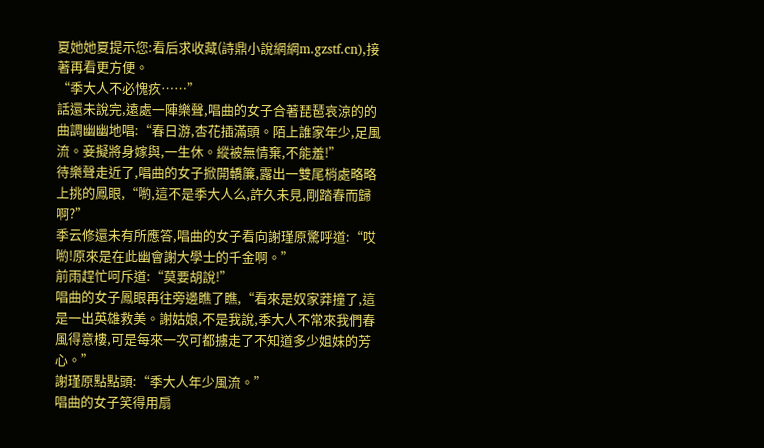夏她她夏提示您:看后求收藏(詩鼎小說網網m.gzstf.cn),接著再看更方便。
“季大人不必愧疚……”
話還未說完,遠處一陣樂聲,唱曲的女子合著琵琶哀涼的的曲調幽幽地唱:“春日游,杏花插滿頭。陌上誰家年少,足風流。妾擬將身嫁與,一生休。縱被無情棄,不能羞!”
待樂聲走近了,唱曲的女子掀開轎簾,露出一雙尾梢處略略上挑的鳳眼,“喲,這不是季大人么,許久未見,剛踏春而歸啊?”
季云修還未有所應答,唱曲的女子看向謝瑾原驚呼道:“哎喲!原來是在此幽會謝大學士的千金啊。”
前雨趕忙呵斥道:“莫要胡說!”
唱曲的女子鳳眼再往旁邊瞧了瞧,“看來是奴家莽撞了,這是一出英雄救美。謝姑娘,不是我說,季大人不常來我們春風得意樓,可是每來一次可都擄走了不知道多少姐妹的芳心。”
謝瑾原點點頭:“季大人年少風流。”
唱曲的女子笑得用扇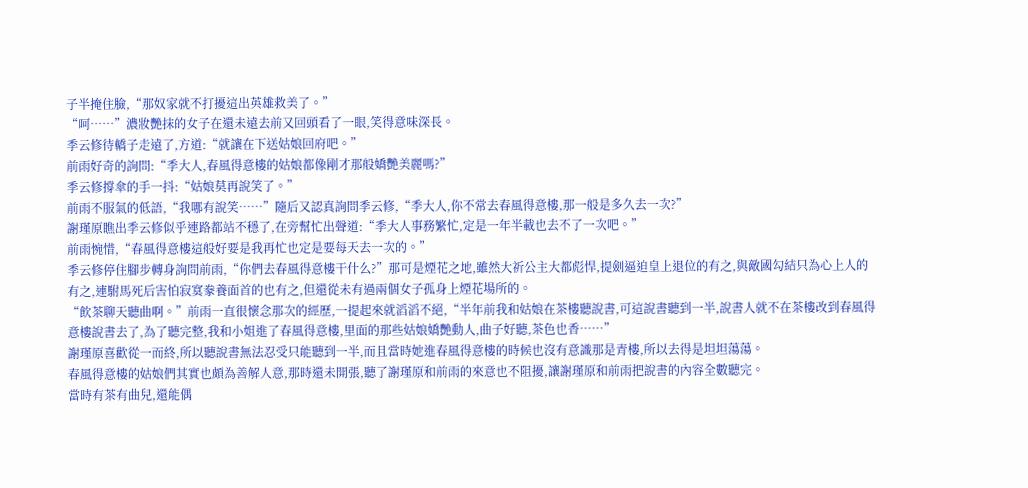子半掩住臉,“那奴家就不打擾這出英雄救美了。”
“呵……”濃妝艷抹的女子在還未遠去前又回頭看了一眼,笑得意味深長。
季云修待轎子走遠了,方道:“就讓在下送姑娘回府吧。”
前雨好奇的詢問:“季大人,春風得意樓的姑娘都像剛才那般嬌艷美麗嗎?”
季云修撐傘的手一抖:“姑娘莫再說笑了。”
前雨不服氣的低語,“我哪有說笑……”隨后又認真詢問季云修,“季大人,你不常去春風得意樓,那一般是多久去一次?”
謝瑾原瞧出季云修似乎連路都站不穩了,在旁幫忙出聲道:“季大人事務繁忙,定是一年半載也去不了一次吧。”
前雨惋惜,“春風得意樓這般好要是我再忙也定是要每天去一次的。”
季云修停住腳步轉身詢問前雨,“你們去春風得意樓干什么?”那可是煙花之地,雖然大祈公主大都彪悍,提劍逼迫皇上退位的有之,與敵國勾結只為心上人的有之,連駙馬死后害怕寂寞豢養面首的也有之,但還從未有過兩個女子孤身上煙花場所的。
“飲茶聊天聽曲啊。”前雨一直很懷念那次的經歷,一提起來就滔滔不絕,“半年前我和姑娘在茶樓聽說書,可這說書聽到一半,說書人就不在茶樓改到春風得意樓說書去了,為了聽完整,我和小姐進了春風得意樓,里面的那些姑娘嬌艷動人,曲子好聽,茶色也香……”
謝瑾原喜歡從一而終,所以聽說書無法忍受只能聽到一半,而且當時她進春風得意樓的時候也沒有意識那是青樓,所以去得是坦坦蕩蕩。
春風得意樓的姑娘們其實也頗為善解人意,那時還未開張,聽了謝瑾原和前雨的來意也不阻擾,讓謝瑾原和前雨把說書的內容全數聽完。
當時有茶有曲兒,還能偶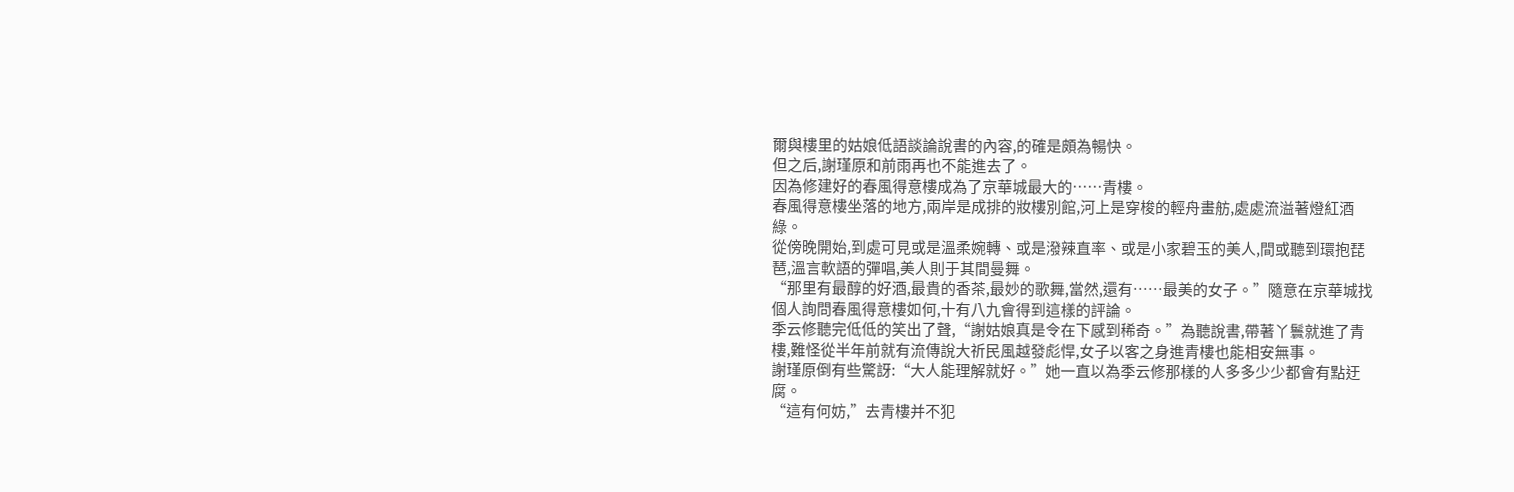爾與樓里的姑娘低語談論說書的內容,的確是頗為暢快。
但之后,謝瑾原和前雨再也不能進去了。
因為修建好的春風得意樓成為了京華城最大的……青樓。
春風得意樓坐落的地方,兩岸是成排的妝樓別館,河上是穿梭的輕舟畫舫,處處流溢著燈紅酒綠。
從傍晚開始,到處可見或是溫柔婉轉、或是潑辣直率、或是小家碧玉的美人,間或聽到環抱琵琶,溫言軟語的彈唱,美人則于其間曼舞。
“那里有最醇的好酒,最貴的香茶,最妙的歌舞,當然,還有……最美的女子。”隨意在京華城找個人詢問春風得意樓如何,十有八九會得到這樣的評論。
季云修聽完低低的笑出了聲,“謝姑娘真是令在下感到稀奇。”為聽說書,帶著丫鬟就進了青樓,難怪從半年前就有流傳說大祈民風越發彪悍,女子以客之身進青樓也能相安無事。
謝瑾原倒有些驚訝:“大人能理解就好。”她一直以為季云修那樣的人多多少少都會有點迂腐。
“這有何妨,”去青樓并不犯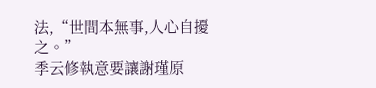法,“世間本無事,人心自擾之。”
季云修執意要讓謝瑾原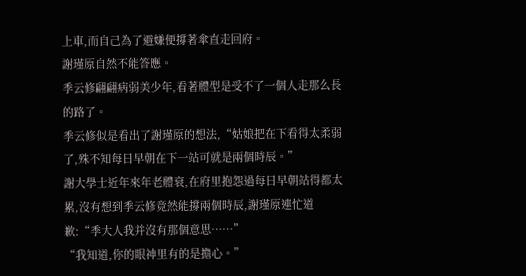上車,而自己為了避嫌便撐著傘直走回府。
謝瑾原自然不能答應。
季云修翩翩病弱美少年,看著體型是受不了一個人走那么長的路了。
季云修似是看出了謝瑾原的想法,“姑娘把在下看得太柔弱了,殊不知每日早朝在下一站可就是兩個時辰。”
謝大學士近年來年老體衰,在府里抱怨過每日早朝站得都太累,沒有想到季云修竟然能撐兩個時辰,謝瑾原連忙道歉:“季大人我并沒有那個意思……”
“我知道,你的眼神里有的是擔心。”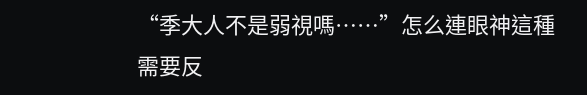“季大人不是弱視嗎……”怎么連眼神這種需要反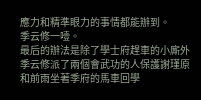應力和精準眼力的事情都能辦到。
季云修一噎。
最后的辦法是除了學士府趕車的小廝外季云修派了兩個會武功的人保護謝瑾原和前雨坐著季府的馬車回學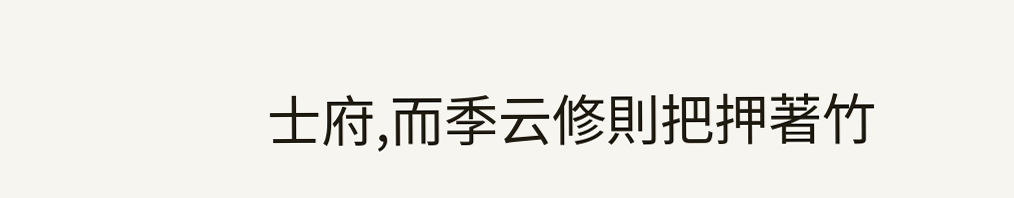士府,而季云修則把押著竹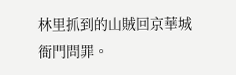林里抓到的山賊回京華城衙門問罪。